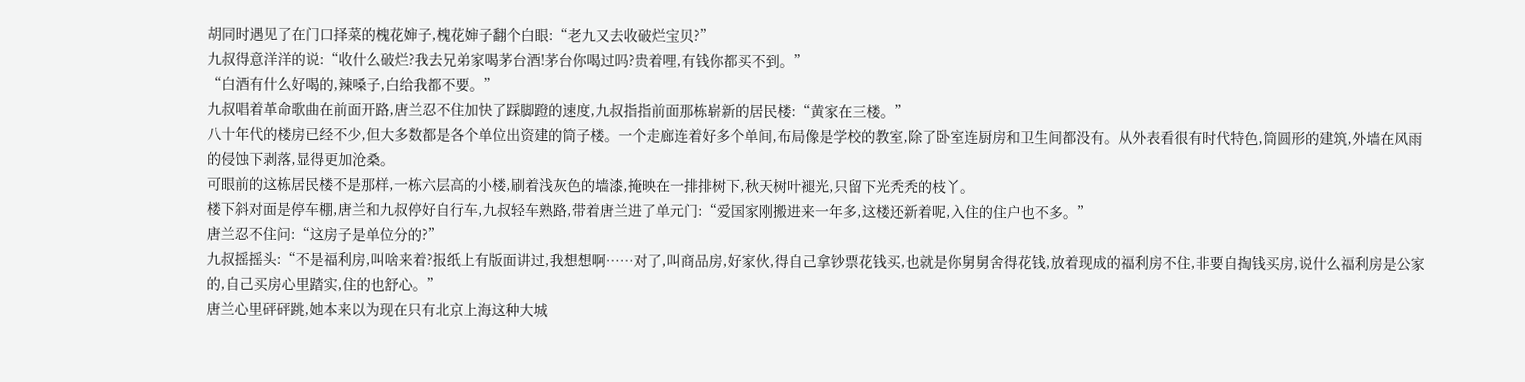胡同时遇见了在门口择菜的槐花婶子,槐花婶子翻个白眼:“老九又去收破烂宝贝?”
九叔得意洋洋的说:“收什么破烂?我去兄弟家喝茅台酒!茅台你喝过吗?贵着哩,有钱你都买不到。”
“白酒有什么好喝的,辣嗓子,白给我都不要。”
九叔唱着革命歌曲在前面开路,唐兰忍不住加快了踩脚蹬的速度,九叔指指前面那栋崭新的居民楼:“黄家在三楼。”
八十年代的楼房已经不少,但大多数都是各个单位出资建的筒子楼。一个走廊连着好多个单间,布局像是学校的教室,除了卧室连厨房和卫生间都没有。从外表看很有时代特色,筒圆形的建筑,外墙在风雨的侵蚀下剥落,显得更加沧桑。
可眼前的这栋居民楼不是那样,一栋六层高的小楼,刷着浅灰色的墙漆,掩映在一排排树下,秋天树叶褪光,只留下光秃秃的枝丫。
楼下斜对面是停车棚,唐兰和九叔停好自行车,九叔轻车熟路,带着唐兰进了单元门:“爱国家刚搬进来一年多,这楼还新着呢,入住的住户也不多。”
唐兰忍不住问:“这房子是单位分的?”
九叔摇摇头:“不是福利房,叫啥来着?报纸上有版面讲过,我想想啊……对了,叫商品房,好家伙,得自己拿钞票花钱买,也就是你舅舅舍得花钱,放着现成的福利房不住,非要自掏钱买房,说什么福利房是公家的,自己买房心里踏实,住的也舒心。”
唐兰心里砰砰跳,她本来以为现在只有北京上海这种大城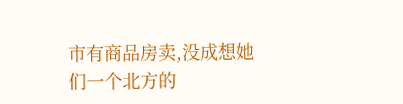市有商品房卖,没成想她们一个北方的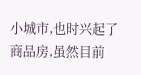小城市,也时兴起了商品房,虽然目前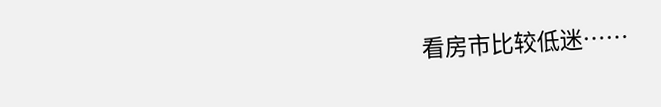看房市比较低迷……